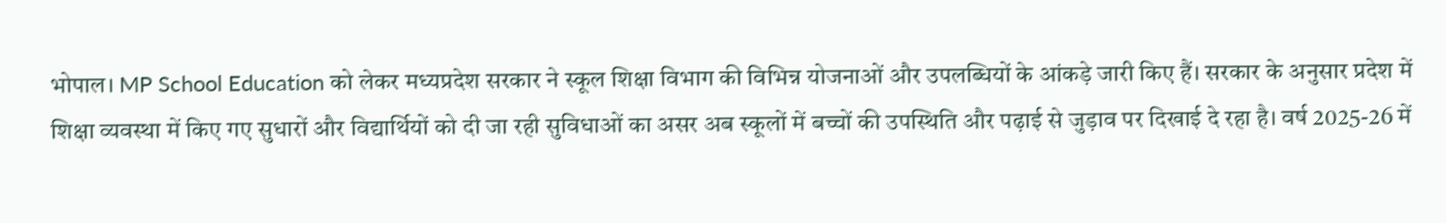भोपाल। MP School Education को लेकर मध्यप्रदेश सरकार ने स्कूल शिक्षा विभाग की विभिन्न योजनाओं और उपलब्धियों के आंकड़े जारी किए हैं। सरकार के अनुसार प्रदेश में शिक्षा व्यवस्था में किए गए सुधारों और विद्यार्थियों को दी जा रही सुविधाओं का असर अब स्कूलों में बच्चों की उपस्थिति और पढ़ाई से जुड़ाव पर दिखाई दे रहा है। वर्ष 2025-26 में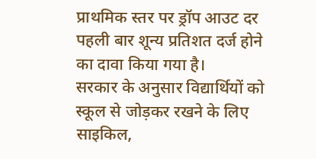प्राथमिक स्तर पर ड्रॉप आउट दर पहली बार शून्य प्रतिशत दर्ज होने का दावा किया गया है।
सरकार के अनुसार विद्यार्थियों को स्कूल से जोड़कर रखने के लिए साइकिल,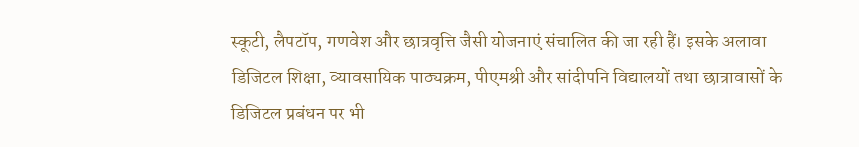स्कूटी, लैपटॉप, गणवेश और छात्रवृत्ति जैसी योजनाएं संचालित की जा रही हैं। इसके अलावा डिजिटल शिक्षा, व्यावसायिक पाठ्यक्रम, पीएमश्री और सांदीपनि विद्यालयों तथा छात्रावासों के डिजिटल प्रबंधन पर भी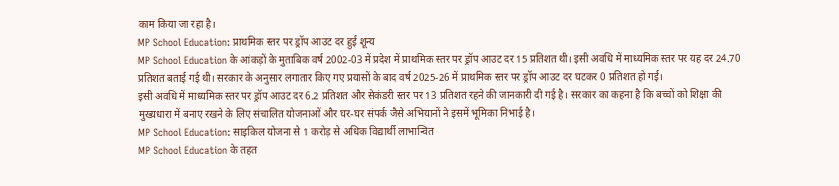काम किया जा रहा है।
MP School Education: प्राथमिक स्तर पर ड्रॉप आउट दर हुई शून्य
MP School Education के आंकड़ों के मुताबिक वर्ष 2002-03 में प्रदेश में प्राथमिक स्तर पर ड्रॉप आउट दर 15 प्रतिशत थी। इसी अवधि में माध्यमिक स्तर पर यह दर 24.70 प्रतिशत बताई गई थी। सरकार के अनुसार लगातार किए गए प्रयासों के बाद वर्ष 2025-26 में प्राथमिक स्तर पर ड्रॉप आउट दर घटकर 0 प्रतिशत हो गई।
इसी अवधि में माध्यमिक स्तर पर ड्रॉप आउट दर 6.2 प्रतिशत और सेकंडरी स्तर पर 13 प्रतिशत रहने की जानकारी दी गई है। सरकार का कहना है कि बच्चों को शिक्षा की मुख्यधारा में बनाए रखने के लिए संचालित योजनाओं और घर-घर संपर्क जैसे अभियानों ने इसमें भूमिका निभाई है।
MP School Education: साइकिल योजना से 1 करोड़ से अधिक विद्यार्थी लाभान्वित
MP School Education के तहत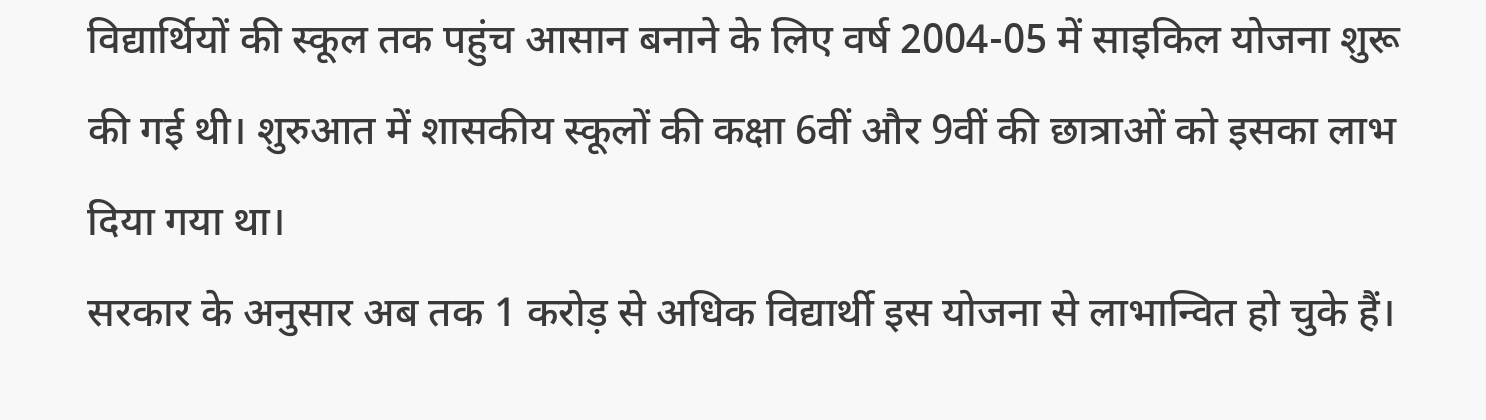विद्यार्थियों की स्कूल तक पहुंच आसान बनाने के लिए वर्ष 2004-05 में साइकिल योजना शुरू की गई थी। शुरुआत में शासकीय स्कूलों की कक्षा 6वीं और 9वीं की छात्राओं को इसका लाभ दिया गया था।
सरकार के अनुसार अब तक 1 करोड़ से अधिक विद्यार्थी इस योजना से लाभान्वित हो चुके हैं।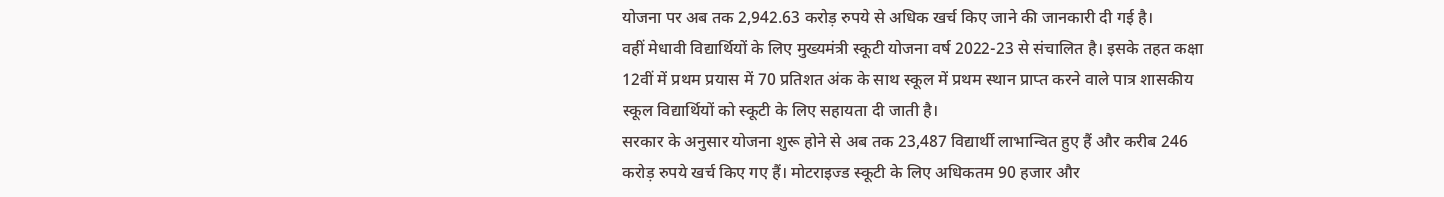योजना पर अब तक 2,942.63 करोड़ रुपये से अधिक खर्च किए जाने की जानकारी दी गई है।
वहीं मेधावी विद्यार्थियों के लिए मुख्यमंत्री स्कूटी योजना वर्ष 2022-23 से संचालित है। इसके तहत कक्षा 12वीं में प्रथम प्रयास में 70 प्रतिशत अंक के साथ स्कूल में प्रथम स्थान प्राप्त करने वाले पात्र शासकीय स्कूल विद्यार्थियों को स्कूटी के लिए सहायता दी जाती है।
सरकार के अनुसार योजना शुरू होने से अब तक 23,487 विद्यार्थी लाभान्वित हुए हैं और करीब 246 करोड़ रुपये खर्च किए गए हैं। मोटराइज्ड स्कूटी के लिए अधिकतम 90 हजार और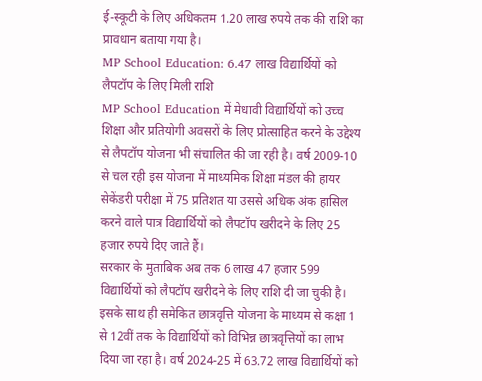ई-स्कूटी के लिए अधिकतम 1.20 लाख रुपये तक की राशि का प्रावधान बताया गया है।
MP School Education: 6.47 लाख विद्यार्थियों को लैपटॉप के लिए मिली राशि
MP School Education में मेधावी विद्यार्थियों को उच्च शिक्षा और प्रतियोगी अवसरों के लिए प्रोत्साहित करने के उद्देश्य से लैपटॉप योजना भी संचालित की जा रही है। वर्ष 2009-10 से चल रही इस योजना में माध्यमिक शिक्षा मंडल की हायर सेकेंडरी परीक्षा में 75 प्रतिशत या उससे अधिक अंक हासिल करने वाले पात्र विद्यार्थियों को लैपटॉप खरीदने के लिए 25 हजार रुपये दिए जाते हैं।
सरकार के मुताबिक अब तक 6 लाख 47 हजार 599 विद्यार्थियों को लैपटॉप खरीदने के लिए राशि दी जा चुकी है।
इसके साथ ही समेकित छात्रवृत्ति योजना के माध्यम से कक्षा 1 से 12वीं तक के विद्यार्थियों को विभिन्न छात्रवृत्तियों का लाभ दिया जा रहा है। वर्ष 2024-25 में 63.72 लाख विद्यार्थियों को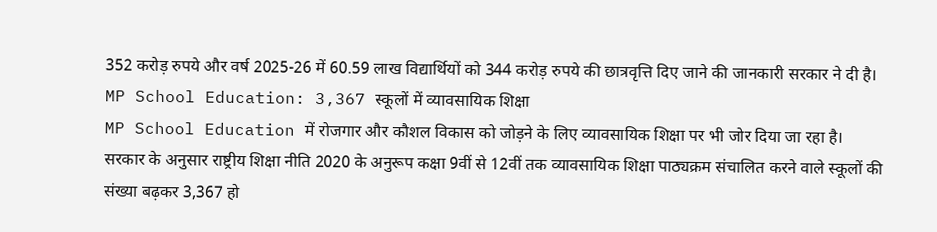352 करोड़ रुपये और वर्ष 2025-26 में 60.59 लाख विद्यार्थियों को 344 करोड़ रुपये की छात्रवृत्ति दिए जाने की जानकारी सरकार ने दी है।
MP School Education: 3,367 स्कूलों में व्यावसायिक शिक्षा
MP School Education में रोजगार और कौशल विकास को जोड़ने के लिए व्यावसायिक शिक्षा पर भी जोर दिया जा रहा है। सरकार के अनुसार राष्ट्रीय शिक्षा नीति 2020 के अनुरूप कक्षा 9वीं से 12वीं तक व्यावसायिक शिक्षा पाठ्यक्रम संचालित करने वाले स्कूलों की संख्या बढ़कर 3,367 हो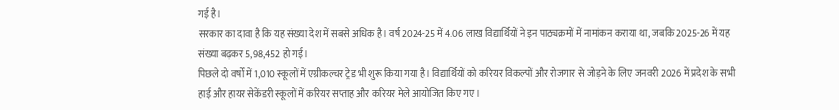गई है।
सरकार का दावा है कि यह संख्या देश में सबसे अधिक है। वर्ष 2024-25 में 4.06 लाख विद्यार्थियों ने इन पाठ्यक्रमों में नामांकन कराया था, जबकि 2025-26 में यह संख्या बढ़कर 5,98,452 हो गई।
पिछले दो वर्षों में 1,010 स्कूलों में एग्रीकल्चर ट्रेड भी शुरू किया गया है। विद्यार्थियों को करियर विकल्पों और रोजगार से जोड़ने के लिए जनवरी 2026 में प्रदेश के सभी हाई और हायर सेकेंडरी स्कूलों में करियर सप्ताह और करियर मेले आयोजित किए गए।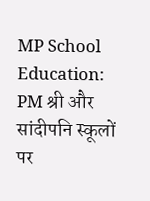MP School Education: PM श्री और सांदीपनि स्कूलों पर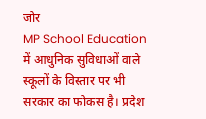जोर
MP School Education में आधुनिक सुविधाओं वाले स्कूलों के विस्तार पर भी सरकार का फोकस है। प्रदेश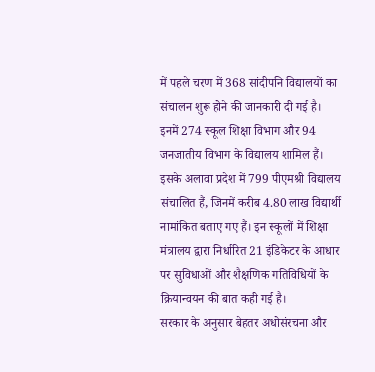में पहले चरण में 368 सांदीपनि विद्यालयों का संचालन शुरू होने की जानकारी दी गई है। इनमें 274 स्कूल शिक्षा विभाग और 94 जनजातीय विभाग के विद्यालय शामिल हैं।
इसके अलावा प्रदेश में 799 पीएमश्री विद्यालय संचालित हैं, जिनमें करीब 4.80 लाख विद्यार्थी नामांकित बताए गए हैं। इन स्कूलों में शिक्षा मंत्रालय द्वारा निर्धारित 21 इंडिकेटर के आधार पर सुविधाओं और शैक्षणिक गतिविधियों के क्रियान्वयन की बात कही गई है।
सरकार के अनुसार बेहतर अधोसंरचना और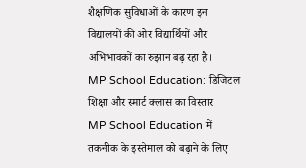शैक्षणिक सुविधाओं के कारण इन विद्यालयों की ओर विद्यार्थियों और अभिभावकों का रुझान बढ़ रहा है।
MP School Education: डिजिटल शिक्षा और स्मार्ट क्लास का विस्तार
MP School Education में तकनीक के इस्तेमाल को बढ़ाने के लिए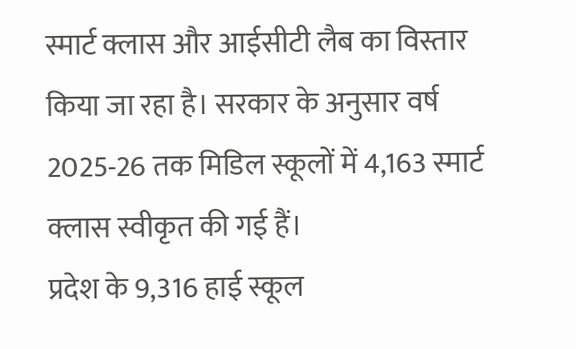स्मार्ट क्लास और आईसीटी लैब का विस्तार किया जा रहा है। सरकार के अनुसार वर्ष 2025-26 तक मिडिल स्कूलों में 4,163 स्मार्ट क्लास स्वीकृत की गई हैं।
प्रदेश के 9,316 हाई स्कूल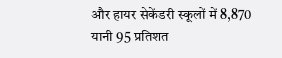और हायर सेकेंडरी स्कूलों में 8,870 यानी 95 प्रतिशत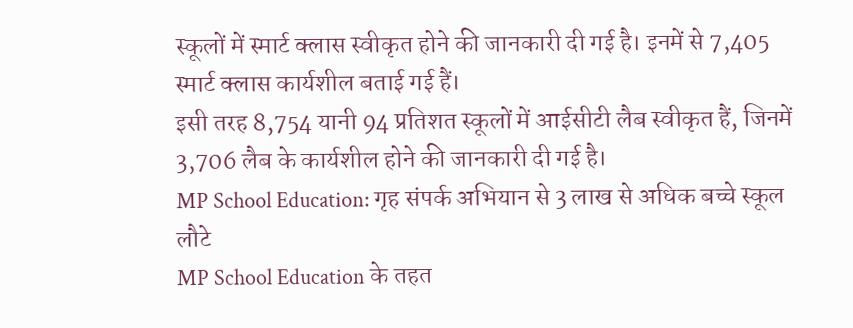स्कूलों में स्मार्ट क्लास स्वीकृत होने की जानकारी दी गई है। इनमें से 7,405 स्मार्ट क्लास कार्यशील बताई गई हैं।
इसी तरह 8,754 यानी 94 प्रतिशत स्कूलों में आईसीटी लैब स्वीकृत हैं, जिनमें 3,706 लैब के कार्यशील होने की जानकारी दी गई है।
MP School Education: गृह संपर्क अभियान से 3 लाख से अधिक बच्चे स्कूल लौटे
MP School Education के तहत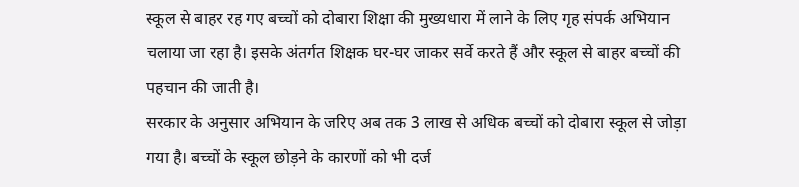स्कूल से बाहर रह गए बच्चों को दोबारा शिक्षा की मुख्यधारा में लाने के लिए गृह संपर्क अभियान चलाया जा रहा है। इसके अंतर्गत शिक्षक घर-घर जाकर सर्वे करते हैं और स्कूल से बाहर बच्चों की पहचान की जाती है।
सरकार के अनुसार अभियान के जरिए अब तक 3 लाख से अधिक बच्चों को दोबारा स्कूल से जोड़ा गया है। बच्चों के स्कूल छोड़ने के कारणों को भी दर्ज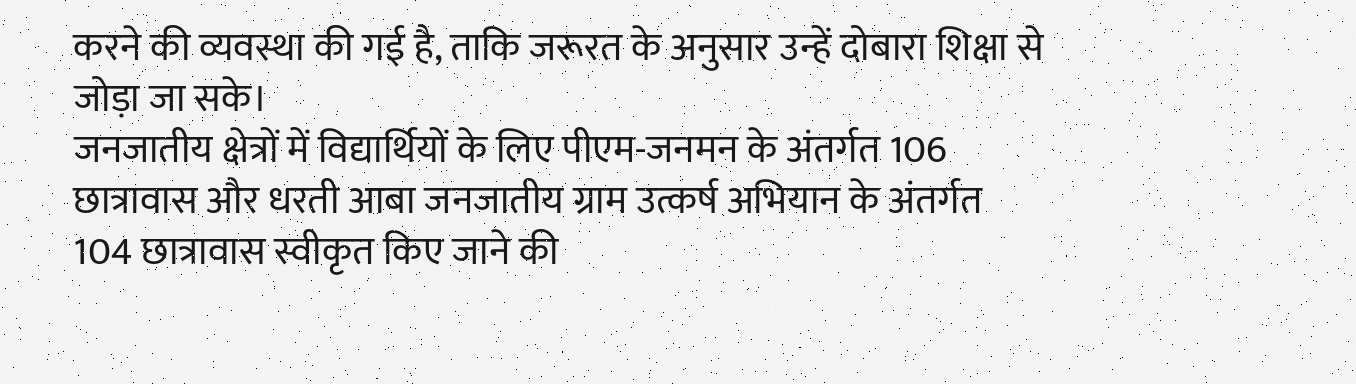करने की व्यवस्था की गई है, ताकि जरूरत के अनुसार उन्हें दोबारा शिक्षा से जोड़ा जा सके।
जनजातीय क्षेत्रों में विद्यार्थियों के लिए पीएम-जनमन के अंतर्गत 106 छात्रावास और धरती आबा जनजातीय ग्राम उत्कर्ष अभियान के अंतर्गत 104 छात्रावास स्वीकृत किए जाने की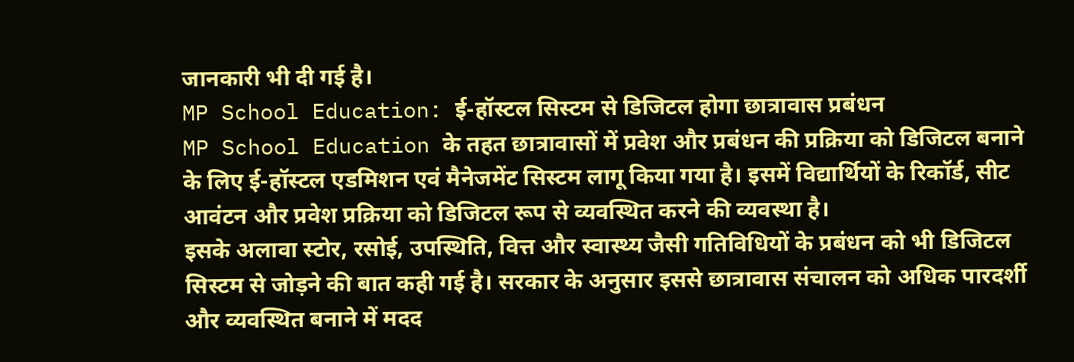जानकारी भी दी गई है।
MP School Education: ई-हॉस्टल सिस्टम से डिजिटल होगा छात्रावास प्रबंधन
MP School Education के तहत छात्रावासों में प्रवेश और प्रबंधन की प्रक्रिया को डिजिटल बनाने के लिए ई-हॉस्टल एडमिशन एवं मैनेजमेंट सिस्टम लागू किया गया है। इसमें विद्यार्थियों के रिकॉर्ड, सीट आवंटन और प्रवेश प्रक्रिया को डिजिटल रूप से व्यवस्थित करने की व्यवस्था है।
इसके अलावा स्टोर, रसोई, उपस्थिति, वित्त और स्वास्थ्य जैसी गतिविधियों के प्रबंधन को भी डिजिटल सिस्टम से जोड़ने की बात कही गई है। सरकार के अनुसार इससे छात्रावास संचालन को अधिक पारदर्शी और व्यवस्थित बनाने में मदद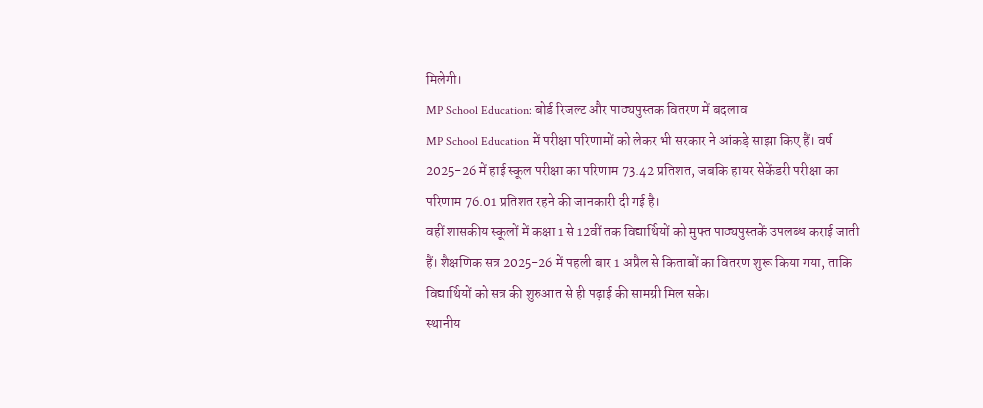मिलेगी।
MP School Education: बोर्ड रिजल्ट और पाठ्यपुस्तक वितरण में बदलाव
MP School Education में परीक्षा परिणामों को लेकर भी सरकार ने आंकड़े साझा किए हैं। वर्ष 2025-26 में हाई स्कूल परीक्षा का परिणाम 73.42 प्रतिशत, जबकि हायर सेकेंडरी परीक्षा का परिणाम 76.01 प्रतिशत रहने की जानकारी दी गई है।
वहीं शासकीय स्कूलों में कक्षा 1 से 12वीं तक विद्यार्थियों को मुफ्त पाठ्यपुस्तकें उपलब्ध कराई जाती हैं। शैक्षणिक सत्र 2025-26 में पहली बार 1 अप्रैल से किताबों का वितरण शुरू किया गया, ताकि विद्यार्थियों को सत्र की शुरुआत से ही पढ़ाई की सामग्री मिल सके।
स्थानीय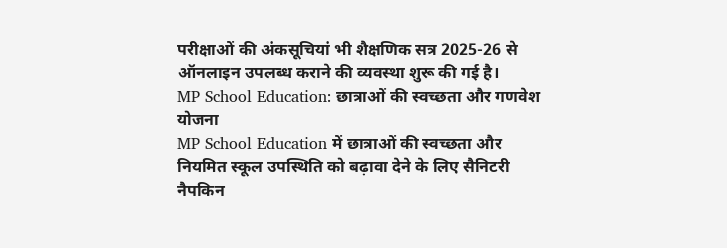परीक्षाओं की अंकसूचियां भी शैक्षणिक सत्र 2025-26 से ऑनलाइन उपलब्ध कराने की व्यवस्था शुरू की गई है।
MP School Education: छात्राओं की स्वच्छता और गणवेश योजना
MP School Education में छात्राओं की स्वच्छता और नियमित स्कूल उपस्थिति को बढ़ावा देने के लिए सैनिटरी नैपकिन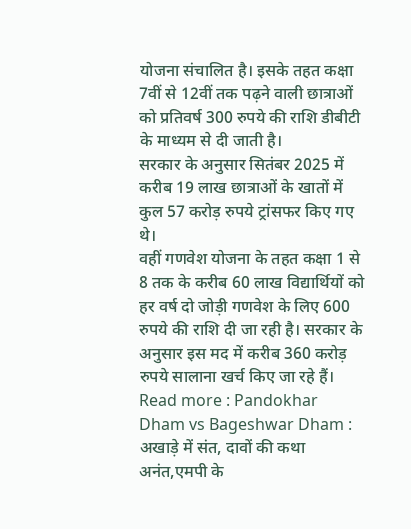योजना संचालित है। इसके तहत कक्षा 7वीं से 12वीं तक पढ़ने वाली छात्राओं को प्रतिवर्ष 300 रुपये की राशि डीबीटी के माध्यम से दी जाती है।
सरकार के अनुसार सितंबर 2025 में करीब 19 लाख छात्राओं के खातों में कुल 57 करोड़ रुपये ट्रांसफर किए गए थे।
वहीं गणवेश योजना के तहत कक्षा 1 से 8 तक के करीब 60 लाख विद्यार्थियों को हर वर्ष दो जोड़ी गणवेश के लिए 600 रुपये की राशि दी जा रही है। सरकार के अनुसार इस मद में करीब 360 करोड़ रुपये सालाना खर्च किए जा रहे हैं।
Read more : Pandokhar Dham vs Bageshwar Dham : अखाड़े में संत, दावों की कथा अनंत,एमपी के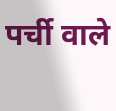पर्ची वाले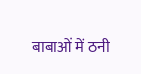बाबाओं में ठनी